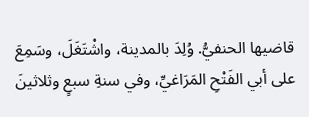قاضيها الحنفيُّ. وُلِدَ بالمدينة، واشْتَغَلَ، وسَمِعَ على أبي الفَتْحِ المَرَاغيِّ، وفي سنةِ سبعٍ وثلاثينَ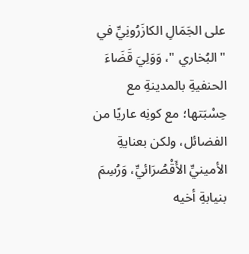على الجَمَالِ الكازَرُونِيِّ في "البُخاري "، وَوَلِيَ قَضَاءَ الحنفيةِ بالمدينةِ مع حِسْبَتها؛ مع كونِه عاريًا من الفضائل، ولكن بعنايةِ الأمينيِّ الأَقْصُرَائيِّ، وَرُسِمَ بنيابةِ أخيه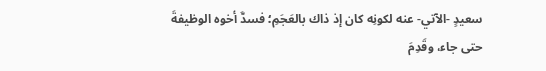سعيدٍ -الآتي- عنه لكونِه كان إذ ذاك بالعَجَمِ؛ فسدَّ أخوه الوظيفةَ حتى جاء، وقَدِمَ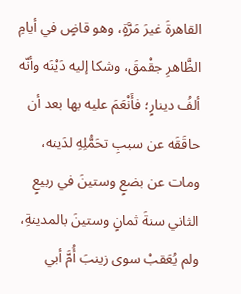القاهرةَ غيرَ مَرَّةٍ، وهو قاضٍ في أيامِ الظَّاهرِ جقْمقَ، وشكا إليه دَيْنَه وأنّه ألفُ دينارٍ؛ فأَنْعَمَ عليه بها بعد أن حاقَقَه عن سببِ تحَمُّلِهِ لدَينه، ومات عن بضعٍ وستينَ في ربيعٍ الثاني سنةَ ثمانٍ وستينَ بالمدينةِ، ولم يُعَقبْ سوى زينبَ أُمَّ أبي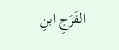الفَرَجِ ابنِ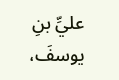عليِّ بنِ يوسفَ،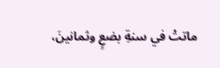ماتتْ في سنةِ بضعٍ وثمانينَ،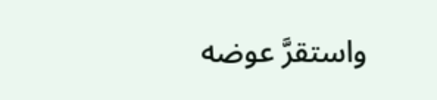واستقرَّ عوضه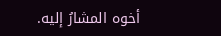أخوه المشارُ إليه.